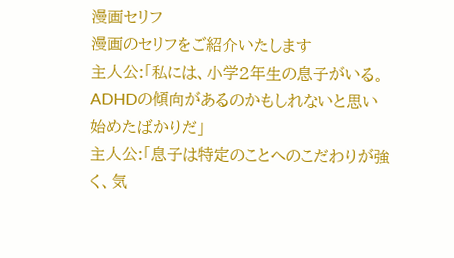漫画セリフ
漫画のセリフをご紹介いたします
主人公:「私には、小学2年生の息子がいる。ADHDの傾向があるのかもしれないと思い始めたばかりだ」
主人公:「息子は特定のことへのこだわりが強く、気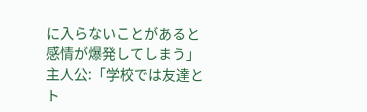に入らないことがあると感情が爆発してしまう」
主人公:「学校では友達とト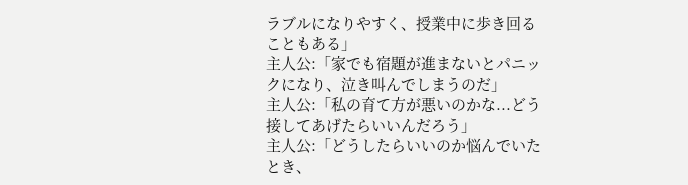ラブルになりやすく、授業中に歩き回ることもある」
主人公:「家でも宿題が進まないとパニックになり、泣き叫んでしまうのだ」
主人公:「私の育て方が悪いのかな...どう接してあげたらいいんだろう」
主人公:「どうしたらいいのか悩んでいたとき、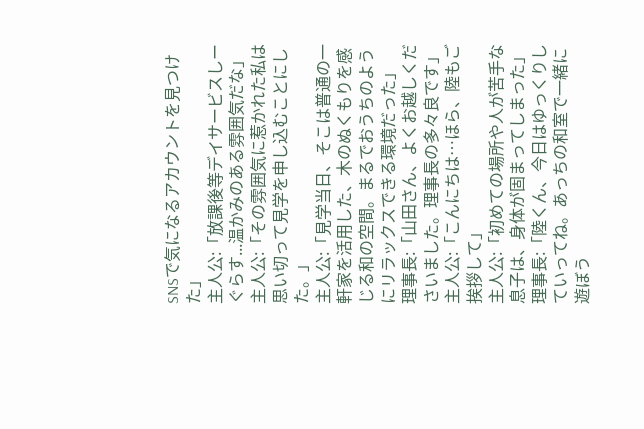SNSで気になるアカウントを見つけた」
主人公:「放課後等デイサービスしーぐらす...温かみのある雰囲気だな」
主人公:「その雰囲気に惹かれた私は思い切って見学を申し込むことにした。」
主人公:「見学当日、そこは普通の一軒家を活用した、木のぬくもりを感じる和の空間。まるでおうちのようにリラックスできる環境だった」
理事長:「山田さん、よくお越しくださいました。理事長の多々良です」
主人公:「こんにちは…ほら、陸もご挨拶して」
主人公:「初めての場所や人が苦手な息子は、身体が固まってしまった」
理事長:「陸くん、今日はゆっくりしていってね。あっちの和室で一緒に遊ぼう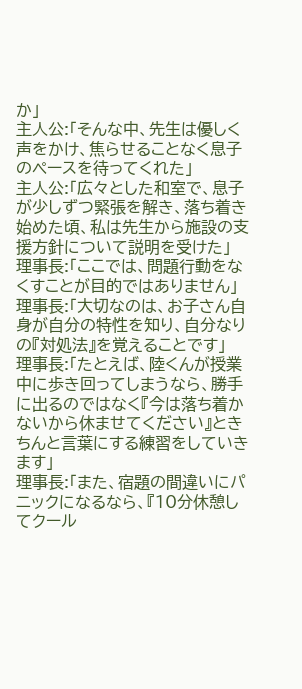か」
主人公:「そんな中、先生は優しく声をかけ、焦らせることなく息子のペースを待ってくれた」
主人公:「広々とした和室で、息子が少しずつ緊張を解き、落ち着き始めた頃、私は先生から施設の支援方針について説明を受けた」
理事長:「ここでは、問題行動をなくすことが目的ではありません」
理事長:「大切なのは、お子さん自身が自分の特性を知り、自分なりの『対処法』を覚えることです」
理事長:「たとえば、陸くんが授業中に歩き回ってしまうなら、勝手に出るのではなく『今は落ち着かないから休ませてください』ときちんと言葉にする練習をしていきます」
理事長:「また、宿題の間違いにパニックになるなら、『10分休憩してクール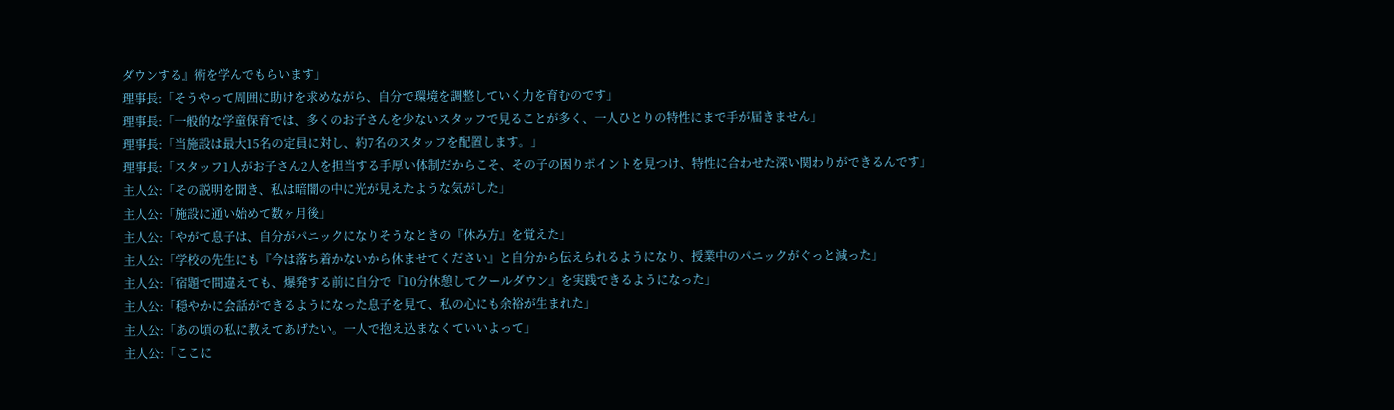ダウンする』術を学んでもらいます」
理事長:「そうやって周囲に助けを求めながら、自分で環境を調整していく力を育むのです」
理事長:「一般的な学童保育では、多くのお子さんを少ないスタッフで見ることが多く、一人ひとりの特性にまで手が届きません」
理事長:「当施設は最大15名の定員に対し、約7名のスタッフを配置します。」
理事長:「スタッフ1人がお子さん2人を担当する手厚い体制だからこそ、その子の困りポイントを見つけ、特性に合わせた深い関わりができるんです」
主人公:「その説明を聞き、私は暗闇の中に光が見えたような気がした」
主人公:「施設に通い始めて数ヶ月後」
主人公:「やがて息子は、自分がパニックになりそうなときの『休み方』を覚えた」
主人公:「学校の先生にも『今は落ち着かないから休ませてください』と自分から伝えられるようになり、授業中のパニックがぐっと減った」
主人公:「宿題で間違えても、爆発する前に自分で『10分休憩してクールダウン』を実践できるようになった」
主人公:「穏やかに会話ができるようになった息子を見て、私の心にも余裕が生まれた」
主人公:「あの頃の私に教えてあげたい。一人で抱え込まなくていいよって」
主人公:「ここに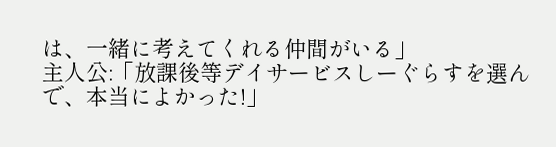は、一緒に考えてくれる仲間がいる」
主人公:「放課後等デイサービスしーぐらすを選んで、本当によかった!」